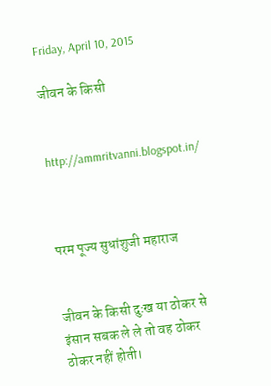Friday, April 10, 2015

जीवन के किसी


http://ammritvanni.blogspot.in/



परम पूज्य सुधांशुजी महाराज


जीवन के किसी दुःख या ठोकर से इंसान सबक ले ले तो वह ठोकर ठोकर नहीं होती।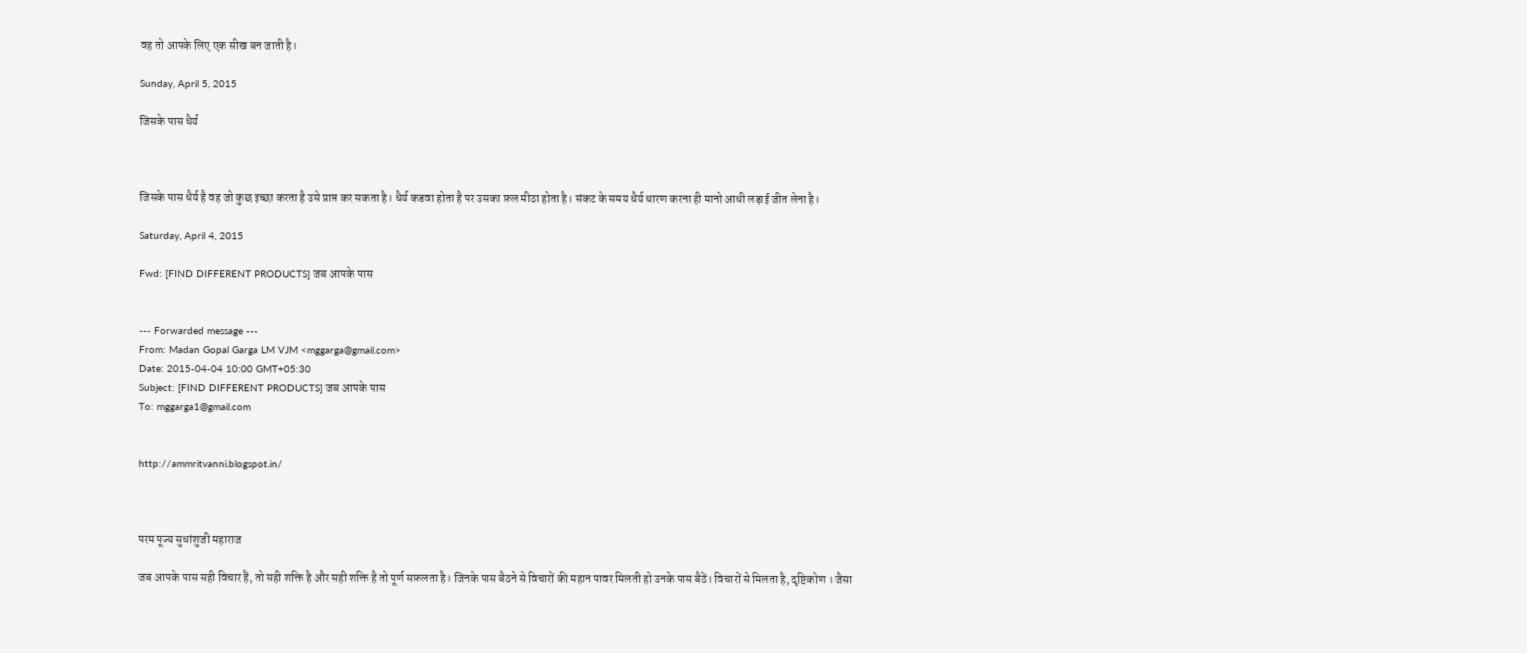वह तो आपके लिए एक सीख बन जाती है।

Sunday, April 5, 2015

जिसके पास धैर्य



जिसके पास धैर्य है वह जो कुछ इच्छा करता है उसे प्राप्त कर सकता है। धैर्य कडवा होता है पर उसका फ़ल मीठा होता है। संकट के समय धैर्य धारण करना ही मानो आधी लड़ाई जीत लेना है।

Saturday, April 4, 2015

Fwd: [FIND DIFFERENT PRODUCTS] जब आपके पास


--- Forwarded message ---
From: Madan Gopal Garga LM VJM <mggarga@gmail.com>
Date: 2015-04-04 10:00 GMT+05:30
Subject: [FIND DIFFERENT PRODUCTS] जब आपके पास
To: mggarga1@gmail.com


http://ammritvanni.blogspot.in/



परम पूज्य सुधांशुजी महाराज

जब आपके पास सही विचार हैं, तो सही शक्ति है और सही शक्ति है तो पूर्ण सफ़लता है। जिनके पास बैठने से विचारों की महान पावर मिलती हो उनके पास बैठें। विचारों से मिलता है, दृष्टिकोण । जैसा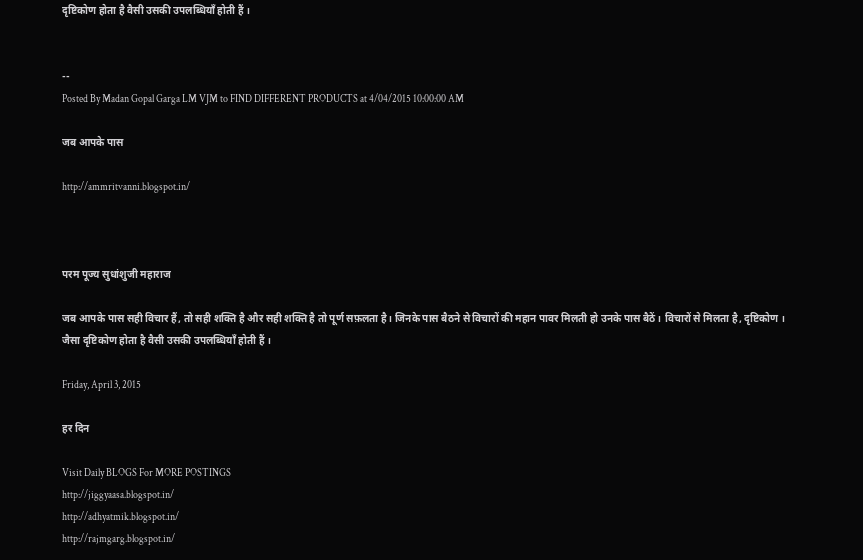दृष्टिकोण होता है वैसी उसकी उपलब्धियाँ होती हैं ।


--
Posted By Madan Gopal Garga LM VJM to FIND DIFFERENT PRODUCTS at 4/04/2015 10:00:00 AM

जब आपके पास

http://ammritvanni.blogspot.in/



परम पूज्य सुधांशुजी महाराज

जब आपके पास सही विचार हैं, तो सही शक्ति है और सही शक्ति है तो पूर्ण सफ़लता है। जिनके पास बैठने से विचारों की महान पावर मिलती हो उनके पास बैठें। विचारों से मिलता है, दृष्टिकोण । जैसा दृष्टिकोण होता है वैसी उसकी उपलब्धियाँ होती हैं ।

Friday, April 3, 2015

हर दिन

Visit Daily BLOGS For MORE POSTINGS
http://jiggyaasa.blogspot.in/
http://adhyatmik.blogspot.in/
http://rajmgarg.blogspot.in/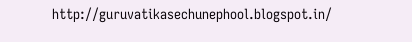http://guruvatikasechunephool.blogspot.in/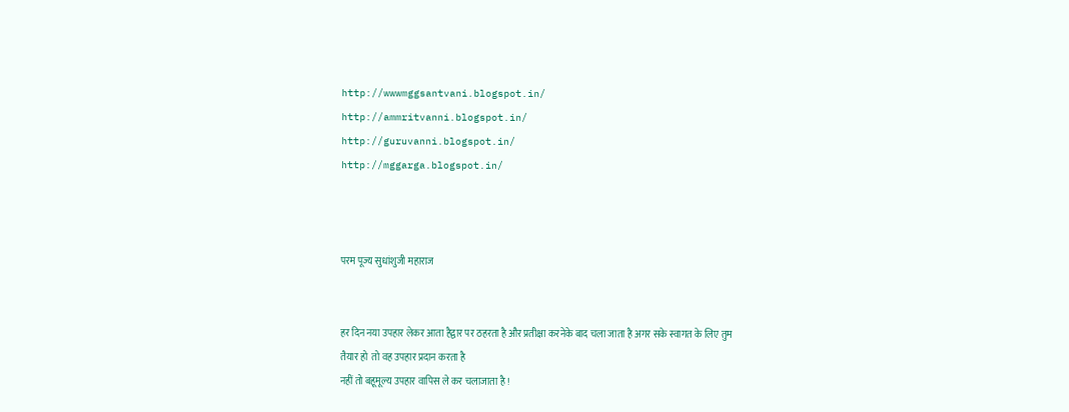http://wwwmggsantvani.blogspot.in/
http://ammritvanni.blogspot.in/
http://guruvanni.blogspot.in/
http://mggarga.blogspot.in/



परम पूज्य सुधांशुजी महाराज


हर दिन नया उपहार लेकर आता हैद्वार पर ठहरता है और प्रतीक्षा करनेके बाद चला जाता है अगर सके स्वागत के लिए तुम
तैयार हो  तो वह उपहार प्रदान करता है
नहीं तो बहूमूल्य उपहार वापिस ले कर चलाजाता है !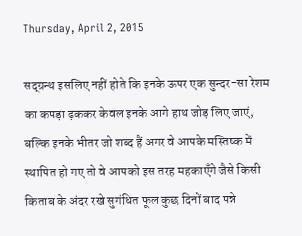Thursday, April 2, 2015

सद्ग्रन्थ इसलिए नहीं होते कि इनके ऊपर एक सुन्दर-सा रेशम का कपड़ा ढ़ककर केवल इनके आगे हाथ जोड़ लिए जाएं, बल्कि इनके भीतर जो शब्द हैं अगर वे आपके मस्तिष्क में स्थापित हो गए तो वे आपको इस तरह महकाएँगे जैसे किसी किताब के अंदर रखे सुगंधित फूल कुछ दिनों बाद पन्ने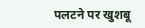पलटने पर खुशबू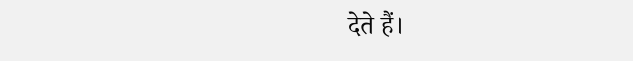देते हैं।